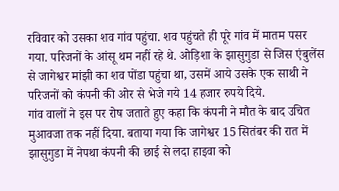रविवार को उसका शव गांव पहुंचा. शव पहुंचते ही पूरे गांव में मातम पसर गया. परिजनों के आंसू थम नहीं रहे थे. ओड़िशा के झासुगुडा से जिस एंबुलेंस से जागेश्वर मांझी का शव पोंडा पहुंचा था, उसमें आये उसके एक साथी ने परिजनों को कंपनी की ओर से भेजे गये 14 हजार रुपये दिये.
गांव वालों ने इस पर रोष जताते हुए कहा कि कंपनी ने मौत के बाद उचित मुआवजा तक नहीं दिया. बताया गया कि जागेश्वर 15 सितंबर की रात में झासुगुडा में नेपथा कंपनी की छाई से लदा हाइवा को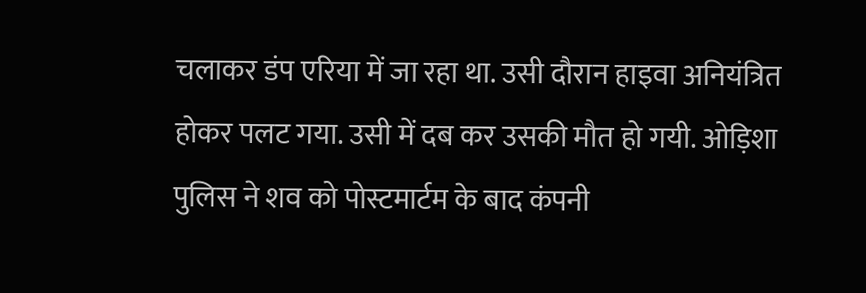चलाकर डंप एरिया में जा रहा था. उसी दौरान हाइवा अनियंत्रित होकर पलट गया. उसी में दब कर उसकी मौत हो गयी. ओड़िशा पुलिस ने शव को पोस्टमार्टम के बाद कंपनी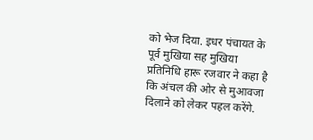को भेज दिया. इधर पंचायत के पूर्व मुखिया सह मुखिया प्रतिनिधि हारू रजवार ने कहा है कि अंचल की ओर से मुआवजा दिलाने को लेकर पहल करेंगे.